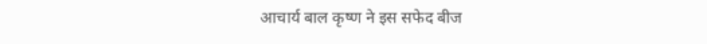आचार्य बाल कृष्ण ने इस सफेद बीज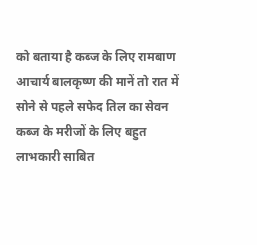को बताया है कब्ज के लिए रामबाण
आचार्य बालकृष्ण की मानें तो रात में सोने से पहले सफेद तिल का सेवन कब्ज के मरीजों के लिए बहुत लाभकारी साबित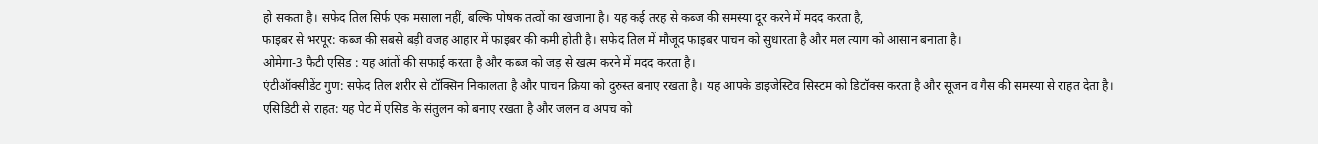हो सकता है। सफेद तिल सिर्फ एक मसाला नहीं, बल्कि पोषक तत्वों का खजाना है। यह कई तरह से कब्ज की समस्या दूर करने में मदद करता है,
फाइबर से भरपूर: कब्ज की सबसे बड़ी वजह आहार में फाइबर की कमी होती है। सफेद तिल में मौजूद फाइबर पाचन को सुधारता है और मल त्याग को आसान बनाता है।
ओमेगा-3 फैटी एसिड : यह आंतों की सफाई करता है और कब्ज को जड़ से खत्म करने में मदद करता है।
एंटीऑक्सीडेंट गुण: सफेद तिल शरीर से टॉक्सिन निकालता है और पाचन क्रिया को दुरुस्त बनाए रखता है। यह आपके डाइजेस्टिव सिस्टम को डिटॉक्स करता है और सूजन व गैस की समस्या से राहत देता है।
एसिडिटी से राहत: यह पेट में एसिड के संतुलन को बनाए रखता है और जलन व अपच को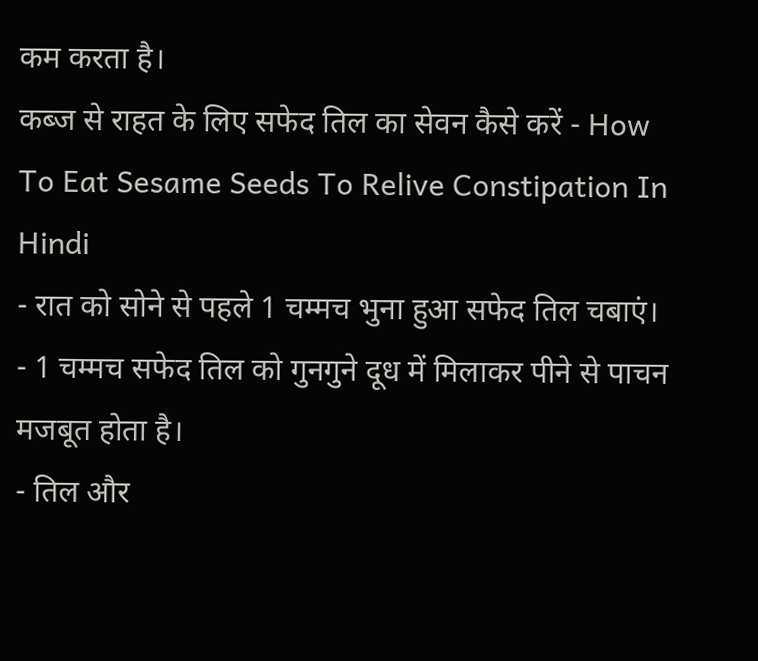कम करता है।
कब्ज से राहत के लिए सफेद तिल का सेवन कैसे करें - How To Eat Sesame Seeds To Relive Constipation In Hindi
- रात को सोने से पहले 1 चम्मच भुना हुआ सफेद तिल चबाएं।
- 1 चम्मच सफेद तिल को गुनगुने दूध में मिलाकर पीने से पाचन मजबूत होता है।
- तिल और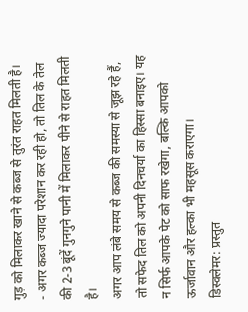गुड़ को मिलाकर खाने से कब्ज से तुरंत राहत मिलती है।
- अगर कब्ज ज्यादा परेशान कर रही हो, तो तिल के तेल की 2-3 बूंदें गुनगुने पानी में मिलाकर पीने से राहत मिलती है।
अगर आप लंबे समय से कब्ज की समस्या से जूझ रहे हैं, तो सफेद तिल को अपनी दिनचर्या का हिस्सा बनाइए। यह न सिर्फ आपके पेट को साफ रखेगा, बल्कि आपको ऊर्जावान और हल्का भी महसूस कराएगा।
डिस्क्लेमर: प्रस्तुत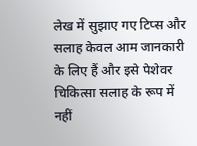लेख में सुझाए गए टिप्स और सलाह केवल आम जानकारी के लिए हैं और इसे पेशेवर चिकित्सा सलाह के रूप में नहीं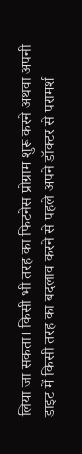लिया जा सकता। किसी भी तरह का फिटनेस प्रोग्राम शुरू करने अथवा अपनी डाइट में किसी तरह का बदलाव करने से पहले अपने डॉक्टर से परामर्श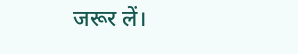जरूर लें।